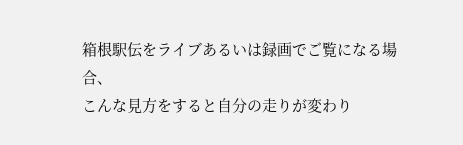箱根駅伝をライブあるいは録画でご覧になる場合、
こんな見方をすると自分の走りが変わり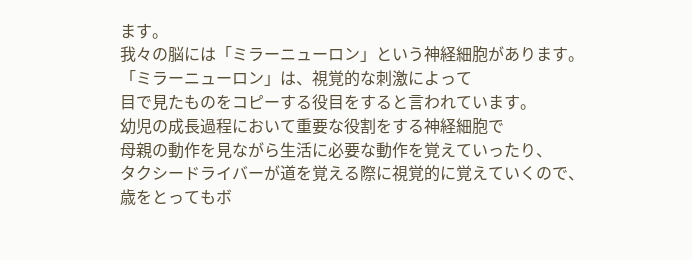ます。
我々の脳には「ミラーニューロン」という神経細胞があります。
「ミラーニューロン」は、視覚的な刺激によって
目で見たものをコピーする役目をすると言われています。
幼児の成長過程において重要な役割をする神経細胞で
母親の動作を見ながら生活に必要な動作を覚えていったり、
タクシードライバーが道を覚える際に視覚的に覚えていくので、
歳をとってもボ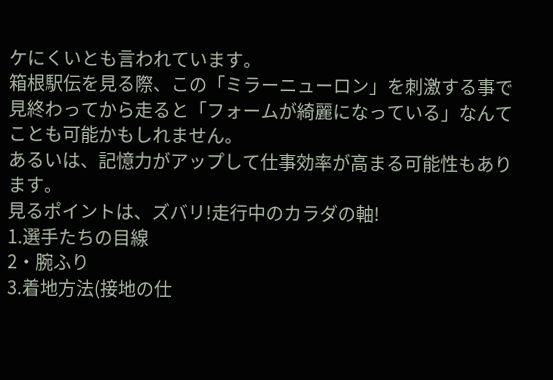ケにくいとも言われています。
箱根駅伝を見る際、この「ミラーニューロン」を刺激する事で
見終わってから走ると「フォームが綺麗になっている」なんて
ことも可能かもしれません。
あるいは、記憶力がアップして仕事効率が高まる可能性もあります。
見るポイントは、ズバリ!走行中のカラダの軸!
1.選手たちの目線
2・腕ふり
3.着地方法(接地の仕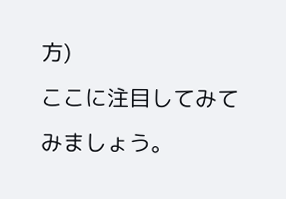方)
ここに注目してみてみましょう。